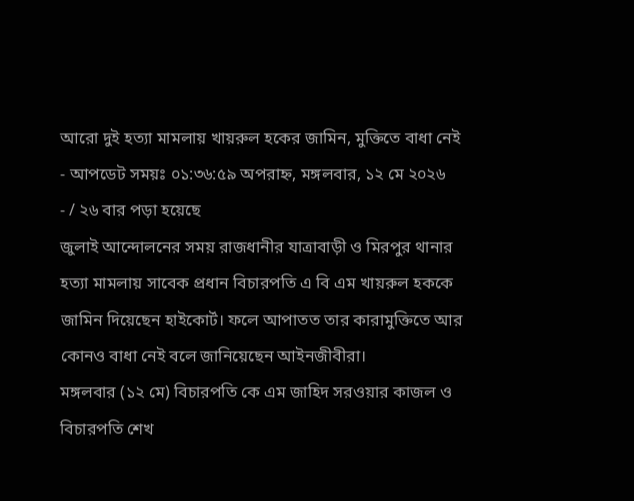আরো দুই হত্যা মামলায় খায়রুল হকের জামিন, মুক্তিতে বাধা নেই
- আপডেট সময়ঃ ০১:৩৬:৫৯ অপরাহ্ন, মঙ্গলবার, ১২ মে ২০২৬
- / ২৬ বার পড়া হয়েছে
জুলাই আন্দোলনের সময় রাজধানীর যাত্রাবাড়ী ও মিরপুর থানার হত্যা মামলায় সাবেক প্রধান বিচারপতি এ বি এম খায়রুল হককে জামিন দিয়েছেন হাইকোর্ট। ফলে আপাতত তার কারামুক্তিতে আর কোনও বাধা নেই বলে জানিয়েছেন আইনজীবীরা।
মঙ্গলবার (১২ মে) বিচারপতি কে এম জাহিদ সরওয়ার কাজল ও বিচারপতি শেখ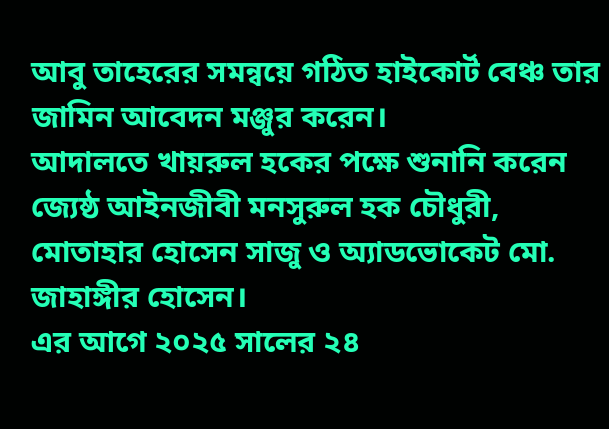আবু তাহেরের সমন্বয়ে গঠিত হাইকোর্ট বেঞ্চ তার জামিন আবেদন মঞ্জুর করেন।
আদালতে খায়রুল হকের পক্ষে শুনানি করেন জ্যেষ্ঠ আইনজীবী মনসুরুল হক চৌধুরী, মোতাহার হোসেন সাজু ও অ্যাডভোকেট মো. জাহাঙ্গীর হোসেন।
এর আগে ২০২৫ সালের ২৪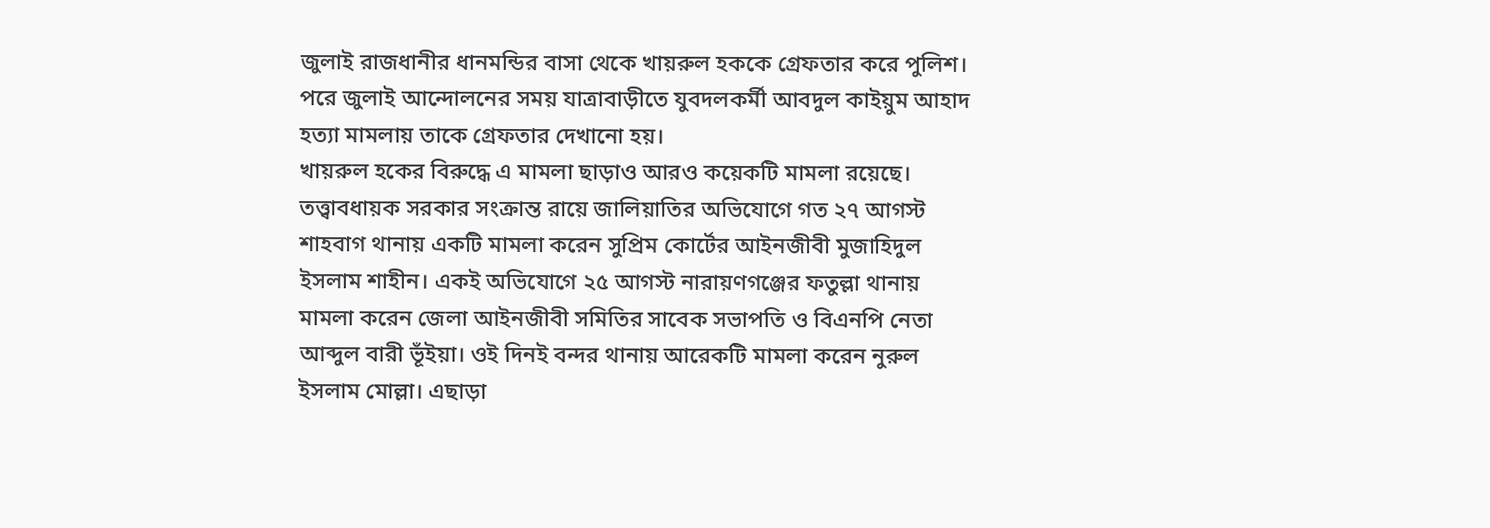জুলাই রাজধানীর ধানমন্ডির বাসা থেকে খায়রুল হককে গ্রেফতার করে পুলিশ। পরে জুলাই আন্দোলনের সময় যাত্রাবাড়ীতে যুবদলকর্মী আবদুল কাইয়ুম আহাদ হত্যা মামলায় তাকে গ্রেফতার দেখানো হয়।
খায়রুল হকের বিরুদ্ধে এ মামলা ছাড়াও আরও কয়েকটি মামলা রয়েছে। তত্ত্বাবধায়ক সরকার সংক্রান্ত রায়ে জালিয়াতির অভিযোগে গত ২৭ আগস্ট শাহবাগ থানায় একটি মামলা করেন সুপ্রিম কোর্টের আইনজীবী মুজাহিদুল ইসলাম শাহীন। একই অভিযোগে ২৫ আগস্ট নারায়ণগঞ্জের ফতুল্লা থানায় মামলা করেন জেলা আইনজীবী সমিতির সাবেক সভাপতি ও বিএনপি নেতা আব্দুল বারী ভূঁইয়া। ওই দিনই বন্দর থানায় আরেকটি মামলা করেন নুরুল ইসলাম মোল্লা। এছাড়া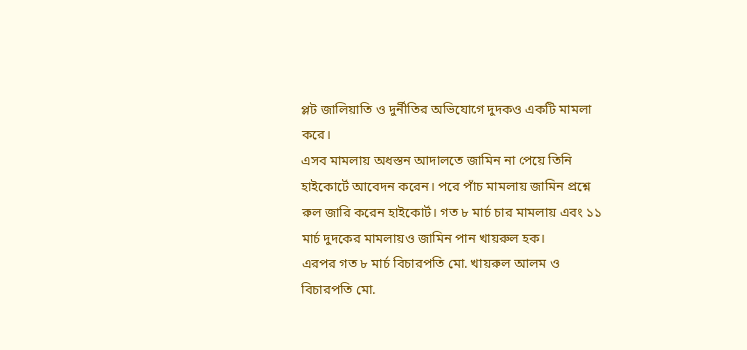প্লট জালিয়াতি ও দুর্নীতির অভিযোগে দুদকও একটি মামলা করে।
এসব মামলায় অধস্তন আদালতে জামিন না পেয়ে তিনি হাইকোর্টে আবেদন করেন। পরে পাঁচ মামলায় জামিন প্রশ্নে রুল জারি করেন হাইকোর্ট। গত ৮ মার্চ চার মামলায় এবং ১১ মার্চ দুদকের মামলায়ও জামিন পান খায়রুল হক।
এরপর গত ৮ মার্চ বিচারপতি মো. খায়রুল আলম ও বিচারপতি মো.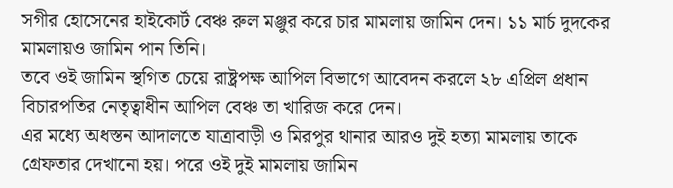সগীর হোসেনের হাইকোর্ট বেঞ্চ রুল মঞ্জুর করে চার মামলায় জামিন দেন। ১১ মার্চ দুদকের মামলায়ও জামিন পান তিনি।
তবে ওই জামিন স্থগিত চেয়ে রাষ্ট্রপক্ষ আপিল বিভাগে আবেদন করলে ২৮ এপ্রিল প্রধান বিচারপতির নেতৃত্বাধীন আপিল বেঞ্চ তা খারিজ করে দেন।
এর মধ্যে অধস্তন আদালতে যাত্রাবাড়ী ও মিরপুর থানার আরও দুই হত্যা মামলায় তাকে গ্রেফতার দেখানো হয়। পরে ওই দুই মামলায় জামিন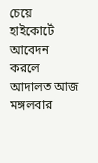চেয়ে হাইকোর্টে আবেদন করলে আদালত আজ মঙ্গলবার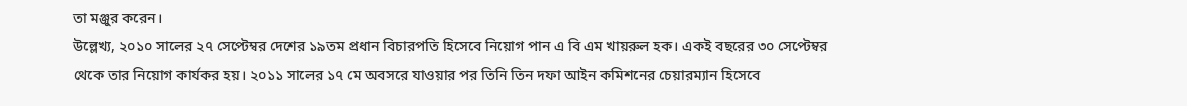তা মঞ্জুর করেন।
উল্লেখ্য, ২০১০ সালের ২৭ সেপ্টেম্বর দেশের ১৯তম প্রধান বিচারপতি হিসেবে নিয়োগ পান এ বি এম খায়রুল হক। একই বছরের ৩০ সেপ্টেম্বর থেকে তার নিয়োগ কার্যকর হয়। ২০১১ সালের ১৭ মে অবসরে যাওয়ার পর তিনি তিন দফা আইন কমিশনের চেয়ারম্যান হিসেবে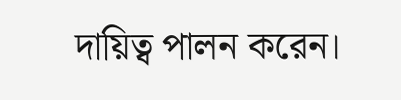দায়িত্ব পালন করেন।